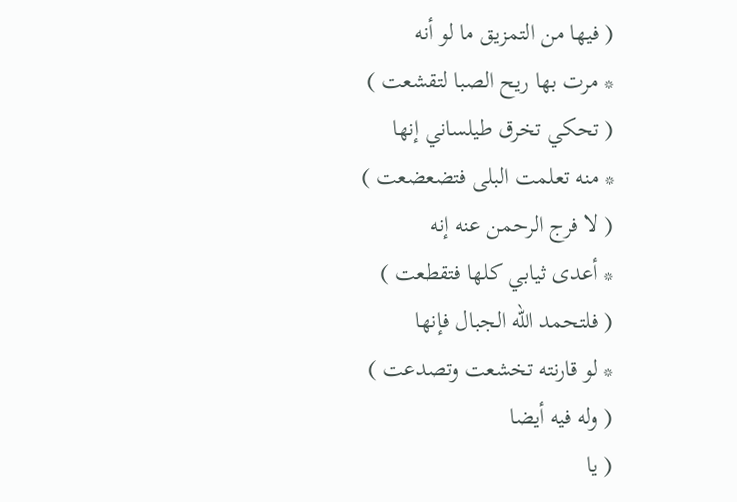( فيها من التمزيق ما لو أنه
* مرت بها ريح الصبا لتقشعت )
( تحكي تخرق طيلساني إنها
* منه تعلمت البلى فتضعضعت )
( لا فرج الرحمن عنه إنه
* أعدى ثيابي كلها فتقطعت )
( فلتحمد الله الجبال فإنها
* لو قارنته تخشعت وتصدعت )
( وله فيه أيضا
( يا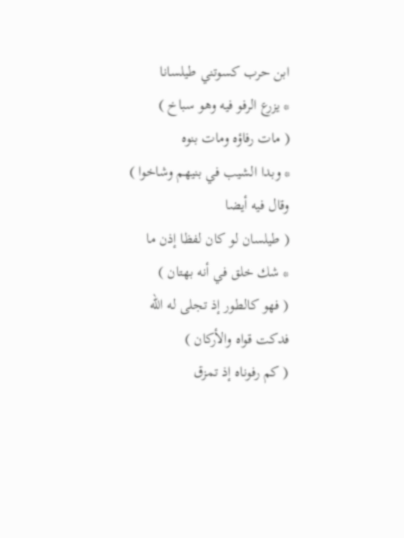ابن حرب كسوتني طيلسانا
* يزرع الرفو فيه وهو سباخ )
( مات رفاؤه ومات بنوه
* وبدا الشيب في بنيهم وشاخوا )
وقال فيه أيضا
( طيلسان لو كان لفظا إذن ما
* شك خلق في أنه بهتان )
( فهو كالطور إذ تجلى له الله فدكت قواه والأركان )
( كم رفوناه إذ تمزق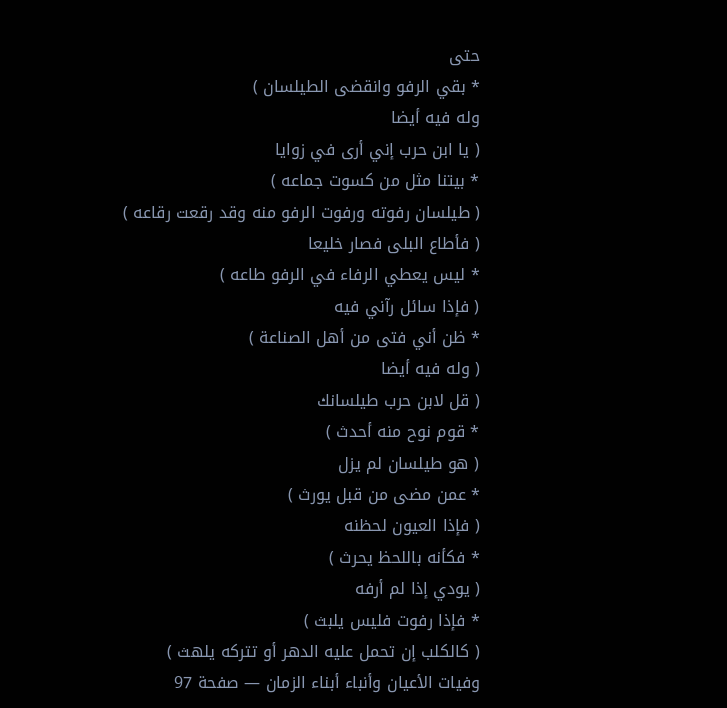حتى
* بقي الرفو وانقضى الطيلسان )
وله فيه أيضا
( يا ابن حرب إني أرى في زوايا
* بيتنا مثل من كسوت جماعه )
( طيلسان رفوته ورفوت الرفو منه وقد رقعت رقاعه )
( فأطاع البلى فصار خليعا
* ليس يعطي الرفاء في الرفو طاعه )
( فإذا سائل رآني فيه
* ظن أني فتى من أهل الصناعة )
( وله فيه أيضا
( قل لابن حرب طيلسانك
* قوم نوح منه أحدث )
( هو طيلسان لم يزل
* عمن مضى من قبل يورث )
( فإذا العيون لحظنه
* فكأنه باللحظ يحرث )
( يودي إذا لم أرفه
* فإذا رفوت فليس يلبث )
( كالكلب إن تحمل عليه الدهر أو تتركه يلهث )
وفيات الأعيان وأنباء أبناء الزمان — صفحة 97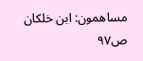مساهمون: ابن خلكان
ص٩٧